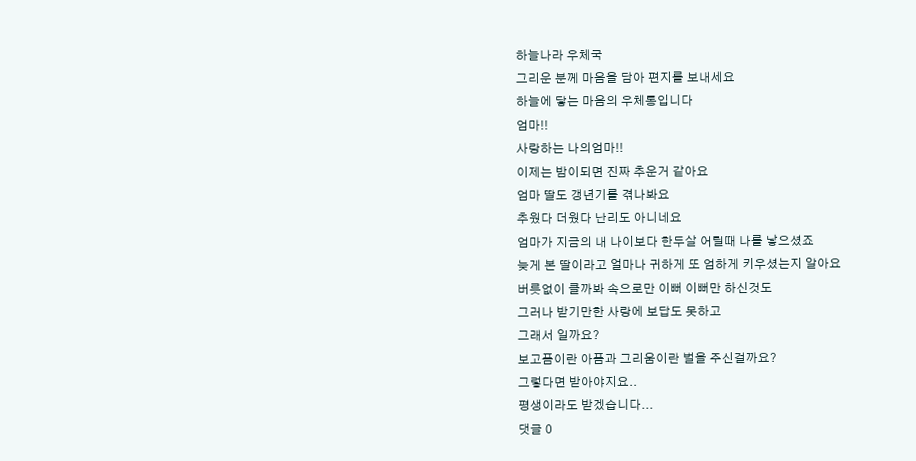하늘나라 우체국
그리운 분께 마음을 담아 편지를 보내세요
하늘에 닿는 마음의 우체통입니다
엄마!!
사랑하는 나의엄마!!
이제는 밤이되면 진짜 추운거 같아요
엄마 딸도 갱년기를 겪나봐요
추웠다 더웠다 난리도 아니네요
엄마가 지금의 내 나이보다 한두살 어릴때 나를 낳으셨죠
늦게 본 딸이라고 얼마나 귀하게 또 엄하게 키우셨는지 알아요
버릇없이 클까봐 속으로만 이뻐 이뻐만 하신것도
그러나 받기만한 사랑에 보답도 못하고
그래서 일까요?
보고픔이란 아픔과 그리움이란 벌을 주신걸까요?
그렇다면 받아야지요..
평생이라도 받겠습니다...
댓글 0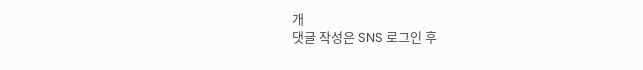개
댓글 작성은 SNS 로그인 후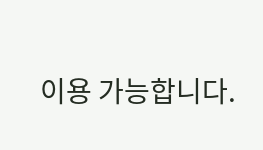이용 가능합니다.